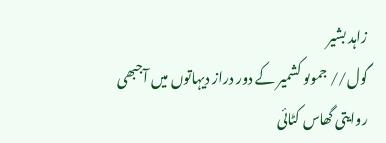زاہد بشیر
گول// جموںو کشمیر کے دور دراز دیہاتوں میں آجبھی روایتی گھاس کٹائی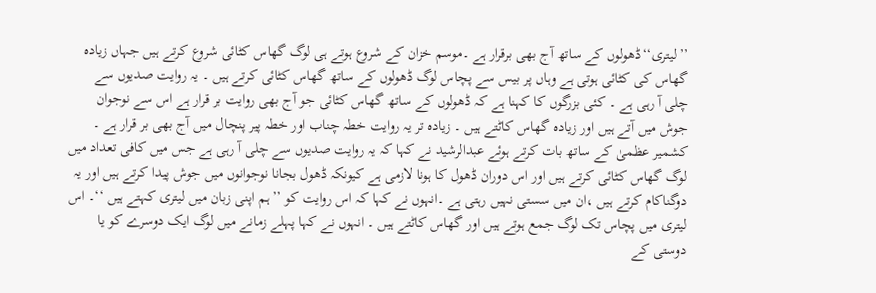’’لیتری‘‘ڈھولوں کے ساتھ آج بھی برقرار ہے ۔موسم خزان کے شروع ہوتے ہی لوگ گھاس کٹائی شروع کرتے ہیں جہاں زیادہ گھاس کی کٹائی ہوتی ہے وہاں پر بیس سے پچاس لوگ ڈھولوں کے ساتھ گھاس کٹائی کرتے ہیں ۔ یہ روایت صدیوں سے چلی آ رہی ہے ۔ کئی بزرگوں کا کہنا ہے کہ ڈھولوں کے ساتھ گھاس کٹائی جو آج بھی روایت بر قرار ہے اس سے نوجوان جوش میں آتے ہیں اور زیادہ گھاس کاٹتے ہیں ۔ زیادہ تر یہ روایت خطہ چناب اور خطہ پیر پنچال میں آج بھی بر قرار ہے ۔ کشمیر عظمیٰ کے ساتھ بات کرتے ہوئے عبدالرشید نے کہا کہ یہ روایت صدیوں سے چلی آ رہی ہے جس میں کافی تعداد میں لوگ گھاس کٹائی کرتے ہیں اور اس دوران ڈھول کا ہونا لازمی ہے کیونکہ ڈھول بجانا نوجوانوں میں جوش پیدا کرتے ہیں اور یہ دوگناکام کرتے ہیں ،ان میں سستی نہیں رہتی ہے ۔انہوں نے کہا کہ اس روایت کو ’’ہم اپنی زبان میں لیتری کہتے ہیں ‘‘۔ اس لیتری میں پچاس تک لوگ جمع ہوتے ہیں اور گھاس کاٹتے ہیں ۔ انہوں نے کہا پہلے زمانے میں لوگ ایک دوسرے کو یا دوستی کے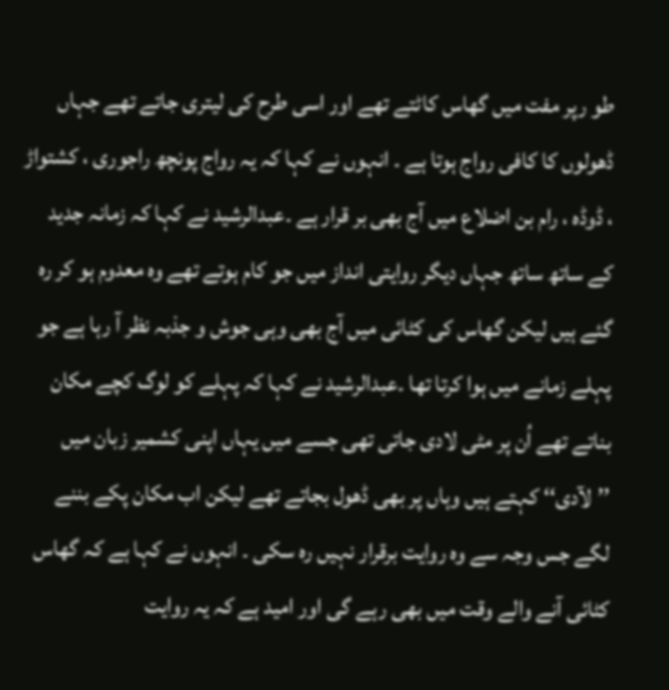طو رپر مفت میں گھاس کاٹتے تھے اور اسی طرح کی لیتری جاتے تھے جہاں ڈھولوں کا کافی رواج ہوتا ہے ۔ انہوں نے کہا کہ یہ رواج پونچھ راجوری ، کشتواڑ ، ڈوڈہ ، رام بن اضلاع میں آج بھی بر قرار ہے ۔عبدالرشید نے کہا کہ زمانہ جدید کے ساتھ ساتھ جہاں دیگر روایتی انداز میں جو کام ہوتے تھے وہ معدوم ہو کر رہ گئے ہیں لیکن گھاس کی کٹائی میں آج بھی وہی جوش و جذبہ نظر آ رہا ہے جو پہلے زمانے میں ہوا کرتا تھا ۔عبدالرشید نے کہا کہ پہلے کو لوگ کچے مکان بناتے تھے اُن پر مٹی لادی جاتی تھی جسے میں یہاں اپنی کشمیر زبان میں ’’لآدی‘‘ کہتے ہیں وہاں پر بھی ڈھول بجاتے تھے لیکن اب مکان پکے بننے لگے جس وجہ سے وہ روایت برقرار نہیں رہ سکی ۔ انہوں نے کہا ہے کہ گھاس کٹائی آنے والے وقت میں بھی رہے گی اور امید ہے کہ یہ روایت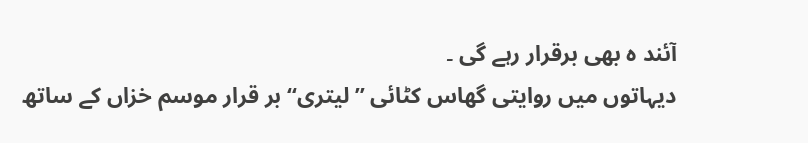آئند ہ بھی برقرار رہے گی ۔
دیہاتوں میں روایتی گھاس کٹائی ’’لیتری‘‘ بر قرار موسم خزاں کے ساتھ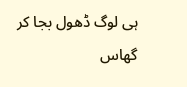ہی لوگ ڈھول بجا کر گھاس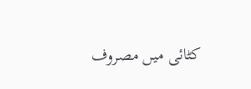کٹائی میں مصروف